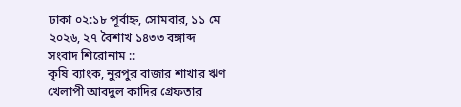ঢাকা ০২:১৮ পূর্বাহ্ন, সোমবার, ১১ মে ২০২৬, ২৭ বৈশাখ ১৪৩৩ বঙ্গাব্দ
সংবাদ শিরোনাম ::
কৃষি ব্যাংক, নুরপুর বাজার শাখার ঋণ খেলাপী আবদুল কাদির গ্রেফতার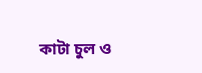কাটা চুল ও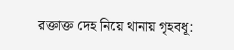রক্তাক্ত দেহ নিয়ে থানায় গৃহবধূ: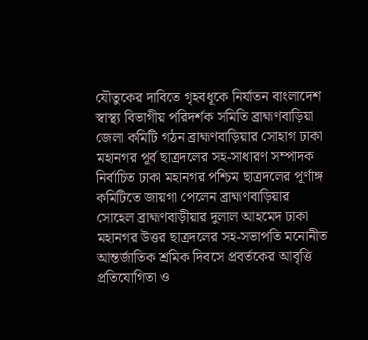যৌতুকের দাবিতে গৃহবধূকে নির্যাতন বাংলাদেশ স্বাস্থ্য বিভাগীয় পরিদর্শক সমিতি ব্রাহ্মণবাড়িয়া জেলা কমিটি গঠন ব্রাহ্মণবাড়িয়ার সোহাগ ঢাকা মহানগর পূর্ব ছাত্রদলের সহ-সাধারণ সম্পাদক নির্বাচিত ঢাকা মহানগর পশ্চিম ছাত্রদলের পূর্ণাঙ্গ কমিটিতে জায়গা পেলেন ব্রাহ্মণবাড়িয়ার সোহেল ব্রাহ্মণবাড়ীয়ার দুলাল আহমেদ ঢাকা মহানগর উত্তর ছাত্রদলের সহ-সভাপতি মনোনীত আন্তর্জাতিক শ্রমিক দিবসে প্রবর্তকের আবৃত্তি প্রতিযোগিতা ও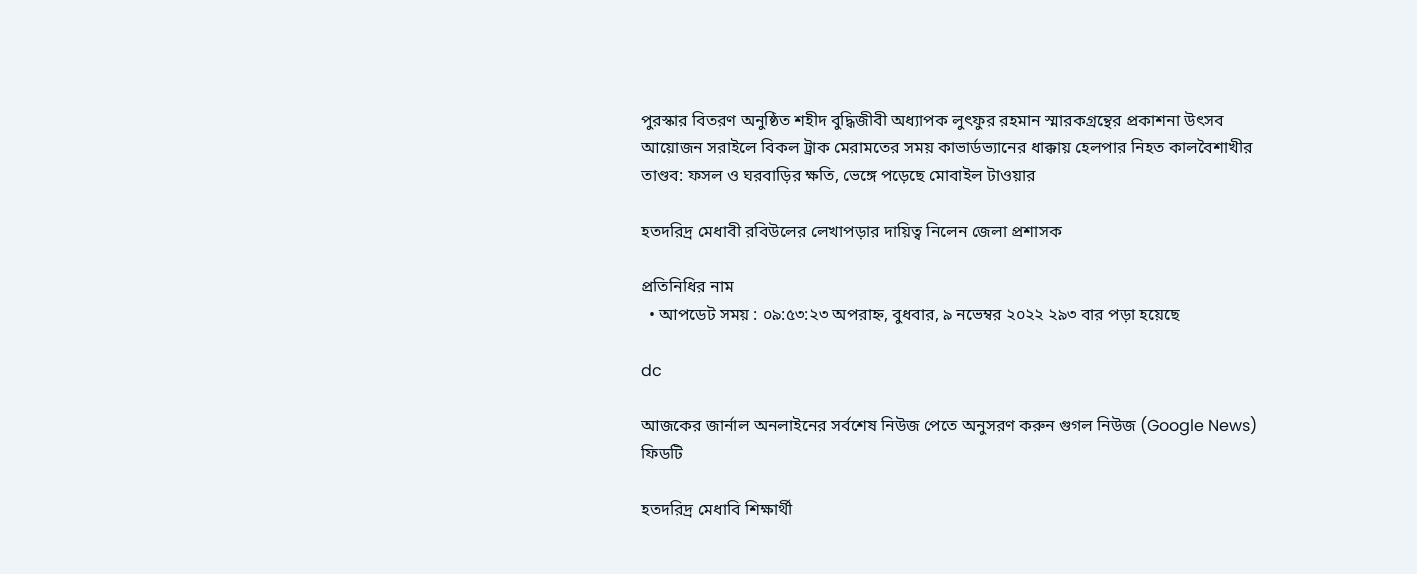পুরস্কার বিতরণ অনুষ্ঠিত শহীদ বুদ্ধিজীবী অধ্যাপক লুৎফুর রহমান স্মারকগ্রন্থের প্রকাশনা উৎসব আয়োজন সরাইলে বিকল ট্রাক মেরামতের সময় কাভার্ডভ্যানের ধাক্কায় হেলপার নিহত কালবৈশাখীর তাণ্ডব: ফসল ও ঘরবাড়ির ক্ষতি, ভেঙ্গে পড়েছে মোবাইল টাওয়ার

হতদরিদ্র মেধাবী রবিউলের লেখাপড়ার দায়িত্ব নিলেন জেলা প্রশাসক

প্রতিনিধির নাম
  • আপডেট সময় : ০৯:৫৩:২৩ অপরাহ্ন, বুধবার, ৯ নভেম্বর ২০২২ ২৯৩ বার পড়া হয়েছে

dc

আজকের জার্নাল অনলাইনের সর্বশেষ নিউজ পেতে অনুসরণ করুন গুগল নিউজ (Google News) ফিডটি

হতদরিদ্র মেধাবি শিক্ষার্থী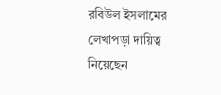রবিউল ইসলামের লেখাপড়া দায়িত্ব নিয়েছেন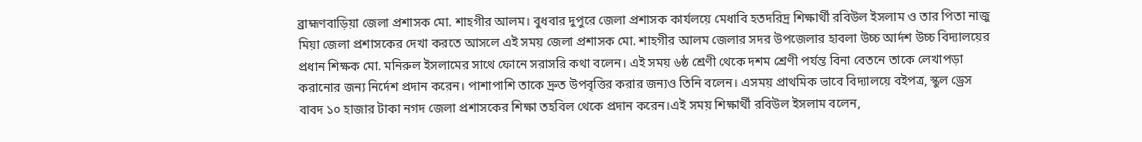ব্রাহ্মণবাড়িয়া জেলা প্রশাসক মো. শাহগীর আলম। বুধবার দুপুরে জেলা প্রশাসক কার্যলয়ে মেধাবি হতদরিদ্র শিক্ষার্থী রবিউল ইসলাম ও তার পিতা নাজু মিয়া জেলা প্রশাসকের দেখা করতে আসলে এই সময় জেলা প্রশাসক মো. শাহগীর আলম জেলার সদর উপজেলার হাবলা উচ্চ আর্দশ উচ্চ বিদ্যালয়ের প্রধান শিক্ষক মো. মনিরুল ইসলামের সাথে ফোনে সরাসরি কথা বলেন। এই সময় ৬ষ্ঠ শ্রেণী থেকে দশম শ্রেণী পর্যন্ত বিনা বেতনে তাকে লেখাপড়া করানোর জন্য নির্দেশ প্রদান করেন। পাশাপাশি তাকে দ্রুত উপবৃত্তির করার জন্যও তিনি বলেন। এসময় প্রাথমিক ভাবে বিদ্যালয়ে বইপত্র, স্কুল ড্রেস বাবদ ১০ হাজার টাকা নগদ জেলা প্রশাসকের শিক্ষা তহবিল থেকে প্রদান করেন।এই সময় শিক্ষার্থী রবিউল ইসলাম বলেন,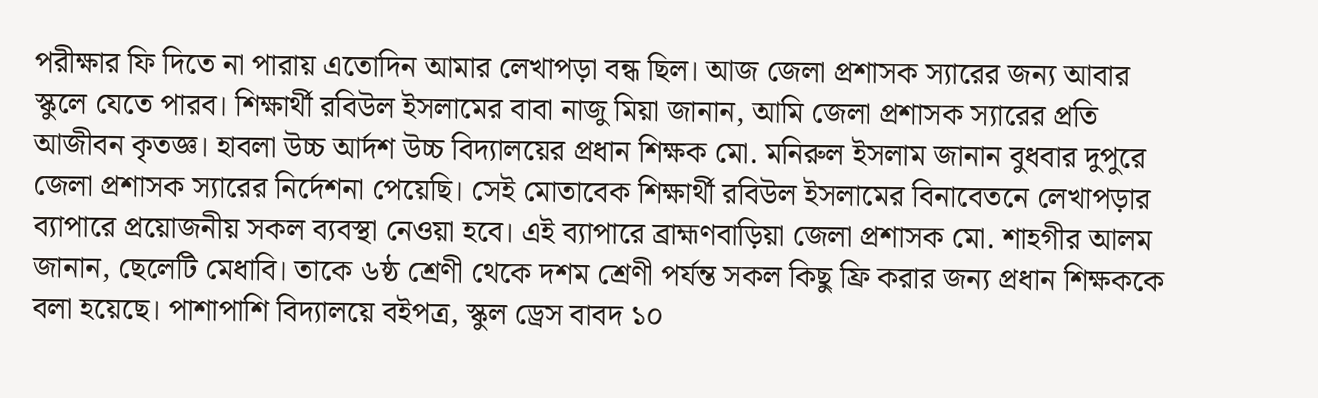পরীক্ষার ফি দিতে না পারায় এতোদিন আমার লেখাপড়া বন্ধ ছিল। আজ জেলা প্রশাসক স্যারের জন্য আবার স্কুলে যেতে পারব। শিক্ষার্থী রবিউল ইসলামের বাবা নাজু মিয়া জানান, আমি জেলা প্রশাসক স্যারের প্রতি আজীবন কৃতজ্ঞ। হাবলা উচ্চ আর্দশ উচ্চ বিদ্যালয়ের প্রধান শিক্ষক মো. মনিরুল ইসলাম জানান বুধবার দুপুরে জেলা প্রশাসক স্যারের নির্দেশনা পেয়েছি। সেই মোতাবেক শিক্ষার্থী রবিউল ইসলামের বিনাবেতনে লেখাপড়ার ব্যাপারে প্রয়োজনীয় সকল ব্যবস্থা নেওয়া হবে। এই ব্যাপারে ব্রাহ্মণবাড়িয়া জেলা প্রশাসক মো. শাহগীর আলম জানান, ছেলেটি মেধাবি। তাকে ৬ষ্ঠ শ্রেণী থেকে দশম শ্রেণী পর্যন্ত সকল কিছু ফ্রি করার জন্য প্রধান শিক্ষককে বলা হয়েছে। পাশাপাশি বিদ্যালয়ে বইপত্র, স্কুল ড্রেস বাবদ ১০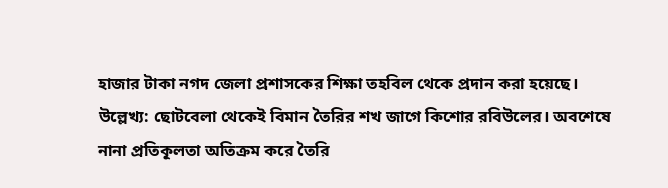হাজার টাকা নগদ জেলা প্রশাসকের শিক্ষা তহবিল থেকে প্রদান করা হয়েছে।
উল্লেখ্য: ছোটবেলা থেকেই বিমান তৈরির শখ জাগে কিশোর রবিউলের। অবশেষে নানা প্রতিকূলতা অতিক্রম করে তৈরি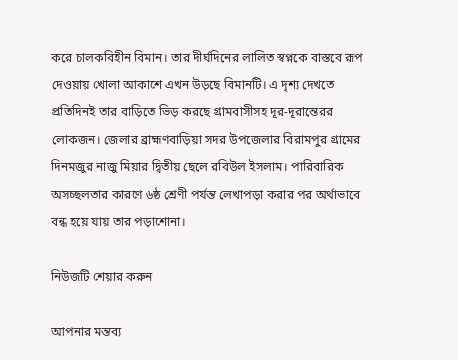করে চালকবিহীন বিমান। তার দীর্ঘদিনের লালিত স্বপ্নকে বাস্তবে রূপ দেওয়ায় খোলা আকাশে এখন উড়ছে বিমানটি। এ দৃশ্য দেখতে প্রতিদিনই তার বাড়িতে ভিড় করছে গ্রামবাসীসহ দূর-দূরান্তেরর লোকজন। জেলার ব্রাহ্মণবাড়িয়া সদর উপজেলার বিরামপুর গ্রামের দিনমজুর নাজু মিয়ার দ্বিতীয় ছেলে রবিউল ইসলাম। পারিবারিক অসচ্ছলতার কারণে ৬ষ্ঠ শ্রেণী পর্যন্ত লেখাপড়া করার পর অর্থাভাবে বন্ধ হয়ে যায় তার পড়াশোনা।

নিউজটি শেয়ার করুন

আপনার মন্তব্য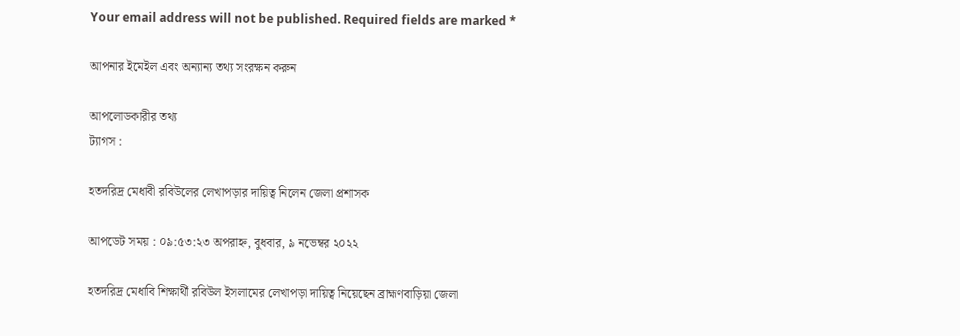Your email address will not be published. Required fields are marked *

আপনার ইমেইল এবং অন্যান্য তথ্য সংরক্ষন করুন

আপলোডকারীর তথ্য
ট্যাগস :

হতদরিদ্র মেধাবী রবিউলের লেখাপড়ার দায়িত্ব নিলেন জেলা প্রশাসক

আপডেট সময় : ০৯:৫৩:২৩ অপরাহ্ন, বুধবার, ৯ নভেম্বর ২০২২

হতদরিদ্র মেধাবি শিক্ষার্থী রবিউল ইসলামের লেখাপড়া দায়িত্ব নিয়েছেন ব্রাহ্মণবাড়িয়া জেলা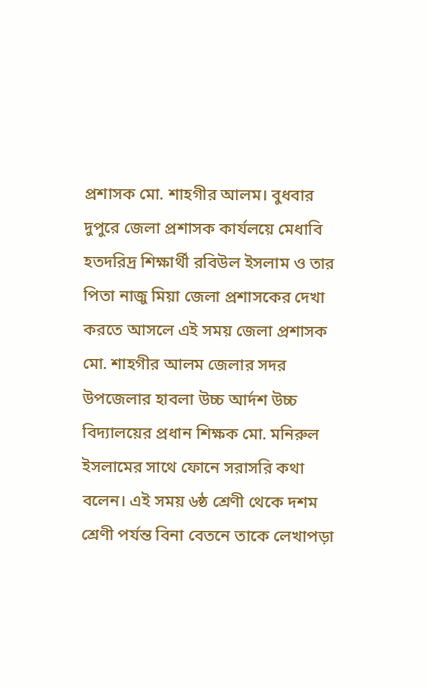প্রশাসক মো. শাহগীর আলম। বুধবার দুপুরে জেলা প্রশাসক কার্যলয়ে মেধাবি হতদরিদ্র শিক্ষার্থী রবিউল ইসলাম ও তার পিতা নাজু মিয়া জেলা প্রশাসকের দেখা করতে আসলে এই সময় জেলা প্রশাসক মো. শাহগীর আলম জেলার সদর উপজেলার হাবলা উচ্চ আর্দশ উচ্চ বিদ্যালয়ের প্রধান শিক্ষক মো. মনিরুল ইসলামের সাথে ফোনে সরাসরি কথা বলেন। এই সময় ৬ষ্ঠ শ্রেণী থেকে দশম শ্রেণী পর্যন্ত বিনা বেতনে তাকে লেখাপড়া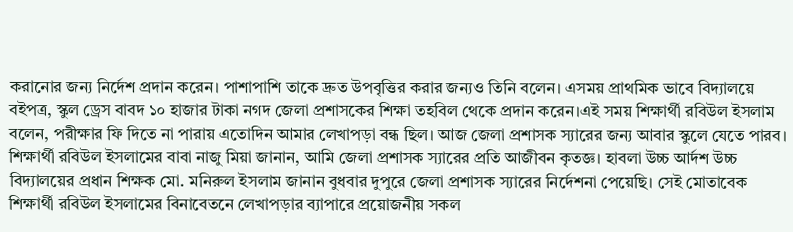করানোর জন্য নির্দেশ প্রদান করেন। পাশাপাশি তাকে দ্রুত উপবৃত্তির করার জন্যও তিনি বলেন। এসময় প্রাথমিক ভাবে বিদ্যালয়ে বইপত্র, স্কুল ড্রেস বাবদ ১০ হাজার টাকা নগদ জেলা প্রশাসকের শিক্ষা তহবিল থেকে প্রদান করেন।এই সময় শিক্ষার্থী রবিউল ইসলাম বলেন, পরীক্ষার ফি দিতে না পারায় এতোদিন আমার লেখাপড়া বন্ধ ছিল। আজ জেলা প্রশাসক স্যারের জন্য আবার স্কুলে যেতে পারব। শিক্ষার্থী রবিউল ইসলামের বাবা নাজু মিয়া জানান, আমি জেলা প্রশাসক স্যারের প্রতি আজীবন কৃতজ্ঞ। হাবলা উচ্চ আর্দশ উচ্চ বিদ্যালয়ের প্রধান শিক্ষক মো. মনিরুল ইসলাম জানান বুধবার দুপুরে জেলা প্রশাসক স্যারের নির্দেশনা পেয়েছি। সেই মোতাবেক শিক্ষার্থী রবিউল ইসলামের বিনাবেতনে লেখাপড়ার ব্যাপারে প্রয়োজনীয় সকল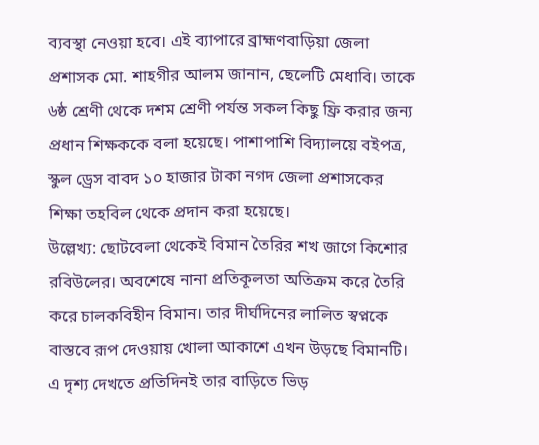ব্যবস্থা নেওয়া হবে। এই ব্যাপারে ব্রাহ্মণবাড়িয়া জেলা প্রশাসক মো. শাহগীর আলম জানান, ছেলেটি মেধাবি। তাকে ৬ষ্ঠ শ্রেণী থেকে দশম শ্রেণী পর্যন্ত সকল কিছু ফ্রি করার জন্য প্রধান শিক্ষককে বলা হয়েছে। পাশাপাশি বিদ্যালয়ে বইপত্র, স্কুল ড্রেস বাবদ ১০ হাজার টাকা নগদ জেলা প্রশাসকের শিক্ষা তহবিল থেকে প্রদান করা হয়েছে।
উল্লেখ্য: ছোটবেলা থেকেই বিমান তৈরির শখ জাগে কিশোর রবিউলের। অবশেষে নানা প্রতিকূলতা অতিক্রম করে তৈরি করে চালকবিহীন বিমান। তার দীর্ঘদিনের লালিত স্বপ্নকে বাস্তবে রূপ দেওয়ায় খোলা আকাশে এখন উড়ছে বিমানটি। এ দৃশ্য দেখতে প্রতিদিনই তার বাড়িতে ভিড়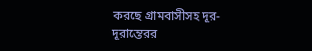করছে গ্রামবাসীসহ দূর-দূরান্তেরর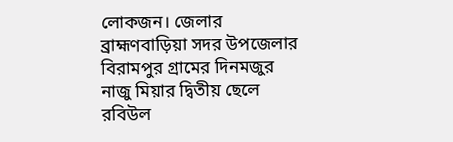লোকজন। জেলার ব্রাহ্মণবাড়িয়া সদর উপজেলার বিরামপুর গ্রামের দিনমজুর নাজু মিয়ার দ্বিতীয় ছেলে রবিউল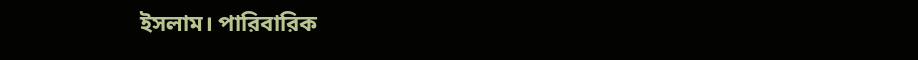ইসলাম। পারিবারিক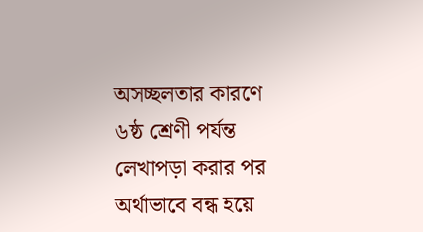অসচ্ছলতার কারণে ৬ষ্ঠ শ্রেণী পর্যন্ত লেখাপড়া করার পর অর্থাভাবে বন্ধ হয়ে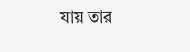যায় তার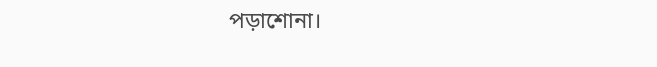পড়াশোনা।